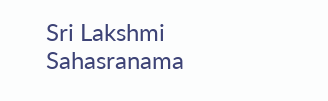Sri Lakshmi Sahasranama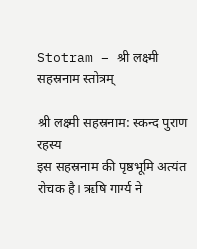Stotram – श्री लक्ष्मी सहस्रनाम स्तोत्रम्

श्री लक्ष्मी सहस्रनाम: स्कन्द पुराण रहस्य
इस सहस्रनाम की पृष्ठभूमि अत्यंत रोचक है। ऋषि गार्ग्य ने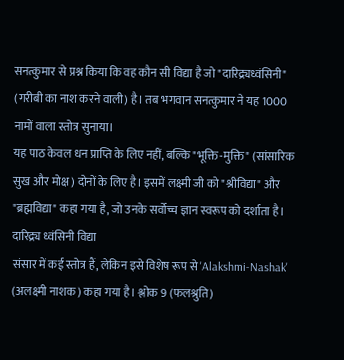सनत्कुमार से प्रश्न किया कि वह कौन सी विद्या है जो "दारिद्र्यध्वंसिनी" (गरीबी का नाश करने वाली) है। तब भगवान सनत्कुमार ने यह 1000 नामों वाला स्तोत्र सुनाया।
यह पाठ केवल धन प्राप्ति के लिए नहीं, बल्कि "भूक्ति-मुक्ति" (सांसारिक सुख और मोक्ष) दोनों के लिए है। इसमें लक्ष्मी जी को "श्रीविद्या" और "ब्रह्मविद्या" कहा गया है, जो उनके सर्वोच्च ज्ञान स्वरूप को दर्शाता है।
दारिद्र्य ध्वंसिनी विद्या
संसार में कई स्तोत्र हैं, लेकिन इसे विशेष रूप से 'Alakshmi-Nashak' (अलक्ष्मी नाशक) कहा गया है। श्लोक 9 (फलश्रुति)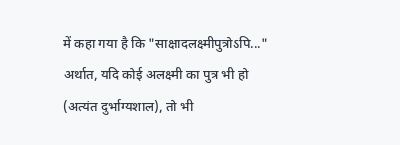में कहा गया है कि "साक्षादलक्ष्मीपुत्रोऽपि..." अर्थात, यदि कोई अलक्ष्मी का पुत्र भी हो (अत्यंत दुर्भाग्यशाल), तो भी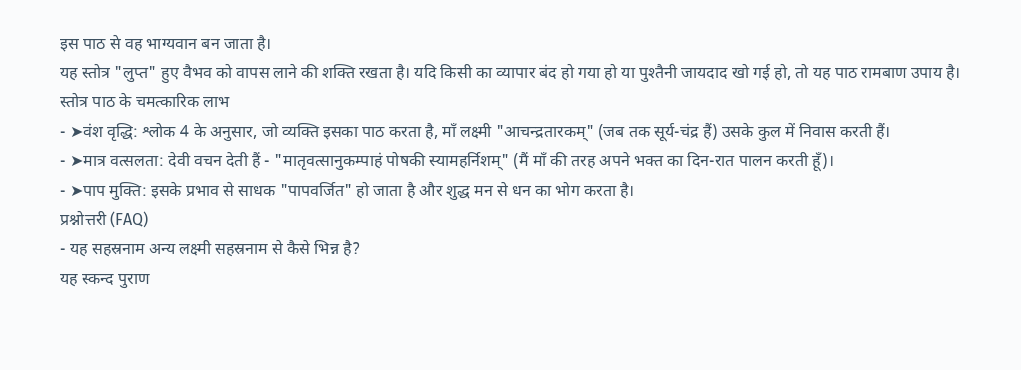इस पाठ से वह भाग्यवान बन जाता है।
यह स्तोत्र "लुप्त" हुए वैभव को वापस लाने की शक्ति रखता है। यदि किसी का व्यापार बंद हो गया हो या पुश्तैनी जायदाद खो गई हो, तो यह पाठ रामबाण उपाय है।
स्तोत्र पाठ के चमत्कारिक लाभ
- ➤वंश वृद्धि: श्लोक 4 के अनुसार, जो व्यक्ति इसका पाठ करता है, माँ लक्ष्मी "आचन्द्रतारकम्" (जब तक सूर्य-चंद्र हैं) उसके कुल में निवास करती हैं।
- ➤मात्र वत्सलता: देवी वचन देती हैं - "मातृवत्सानुकम्पाहं पोषकी स्यामहर्निशम्" (मैं माँ की तरह अपने भक्त का दिन-रात पालन करती हूँ)।
- ➤पाप मुक्ति: इसके प्रभाव से साधक "पापवर्जित" हो जाता है और शुद्ध मन से धन का भोग करता है।
प्रश्नोत्तरी (FAQ)
- यह सहस्रनाम अन्य लक्ष्मी सहस्रनाम से कैसे भिन्न है?
यह स्कन्द पुराण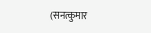(सनत्कुमार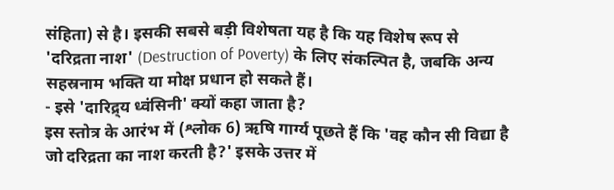संहिता) से है। इसकी सबसे बड़ी विशेषता यह है कि यह विशेष रूप से 'दरिद्रता नाश' (Destruction of Poverty) के लिए संकल्पित है, जबकि अन्य सहस्रनाम भक्ति या मोक्ष प्रधान हो सकते हैं।
- इसे 'दारिद्र्य ध्वंसिनी' क्यों कहा जाता है?
इस स्तोत्र के आरंभ में (श्लोक 6) ऋषि गार्ग्य पूछते हैं कि 'वह कौन सी विद्या है जो दरिद्रता का नाश करती है?' इसके उत्तर में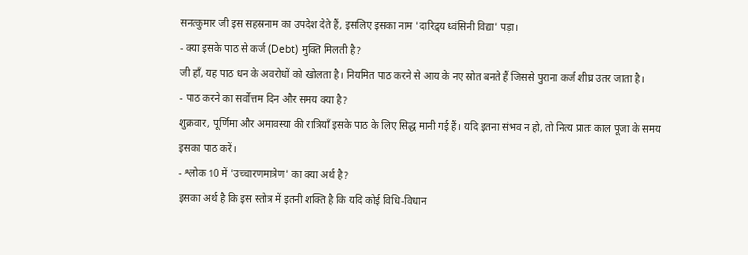सनत्कुमार जी इस सहस्रनाम का उपदेश देते हैं, इसलिए इसका नाम 'दारिद्र्य ध्वंसिनी विद्या' पड़ा।
- क्या इसके पाठ से कर्ज (Debt) मुक्ति मिलती है?
जी हाँ, यह पाठ धन के अवरोधों को खोलता है। नियमित पाठ करने से आय के नए स्रोत बनते हैं जिससे पुराना कर्ज शीघ्र उतर जाता है।
- पाठ करने का सर्वोत्तम दिन और समय क्या है?
शुक्रवार, पूर्णिमा और अमावस्या की रात्रियाँ इसके पाठ के लिए सिद्ध मानी गई हैं। यदि इतना संभव न हो, तो नित्य प्रातः काल पूजा के समय इसका पाठ करें।
- श्लोक 10 में 'उच्चारणमात्रेण' का क्या अर्थ है?
इसका अर्थ है कि इस स्तोत्र में इतनी शक्ति है कि यदि कोई विधि-विधान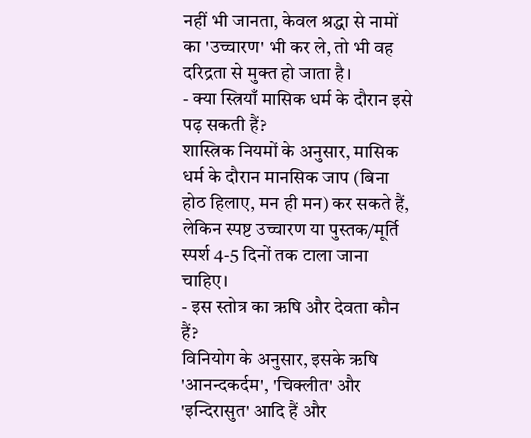नहीं भी जानता, केवल श्रद्धा से नामों का 'उच्चारण' भी कर ले, तो भी वह दरिद्रता से मुक्त हो जाता है।
- क्या स्त्रियाँ मासिक धर्म के दौरान इसे पढ़ सकती हैं?
शास्त्रिक नियमों के अनुसार, मासिक धर्म के दौरान मानसिक जाप (बिना होठ हिलाए, मन ही मन) कर सकते हैं, लेकिन स्पष्ट उच्चारण या पुस्तक/मूर्ति स्पर्श 4-5 दिनों तक टाला जाना चाहिए।
- इस स्तोत्र का ऋषि और देवता कौन हैं?
विनियोग के अनुसार, इसके ऋषि 'आनन्दकर्दम', 'चिक्लीत' और 'इन्दिरासुत' आदि हैं और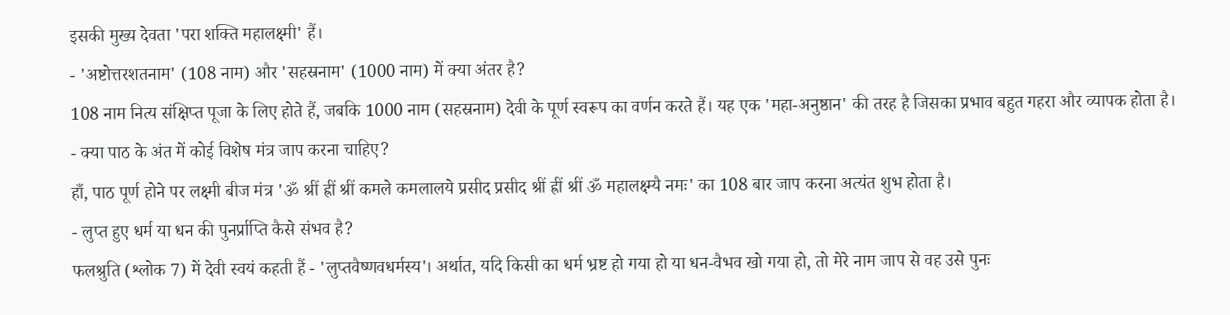इसकी मुख्य देवता 'परा शक्ति महालक्ष्मी' हैं।
- 'अष्टोत्तरशतनाम' (108 नाम) और 'सहस्रनाम' (1000 नाम) में क्या अंतर है?
108 नाम नित्य संक्षिप्त पूजा के लिए होते हैं, जबकि 1000 नाम (सहस्रनाम) देवी के पूर्ण स्वरूप का वर्णन करते हैं। यह एक 'महा-अनुष्ठान' की तरह है जिसका प्रभाव बहुत गहरा और व्यापक होता है।
- क्या पाठ के अंत में कोई विशेष मंत्र जाप करना चाहिए?
हाँ, पाठ पूर्ण होने पर लक्ष्मी बीज मंत्र 'ॐ श्रीं ह्रीं श्रीं कमले कमलालये प्रसीद प्रसीद श्रीं ह्रीं श्रीं ॐ महालक्ष्म्यै नमः' का 108 बार जाप करना अत्यंत शुभ होता है।
- लुप्त हुए धर्म या धन की पुनर्प्राप्ति कैसे संभव है?
फलश्रुति (श्लोक 7) में देवी स्वयं कहती हैं - 'लुप्तवैष्णवधर्मस्य'। अर्थात, यदि किसी का धर्म भ्रष्ट हो गया हो या धन-वैभव खो गया हो, तो मेरे नाम जाप से वह उसे पुनः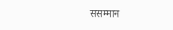ससम्मान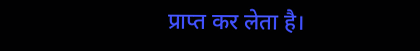प्राप्त कर लेता है।